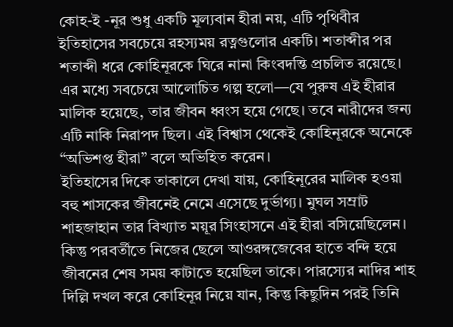কোহ-ই -নূর শুধু একটি মূল্যবান হীরা নয়, এটি পৃথিবীর ইতিহাসের সবচেয়ে রহস্যময় রত্নগুলোর একটি। শতাব্দীর পর শতাব্দী ধরে কোহিনূরকে ঘিরে নানা কিংবদন্তি প্রচলিত রয়েছে। এর মধ্যে সবচেয়ে আলোচিত গল্প হলো—যে পুরুষ এই হীরার মালিক হয়েছে, তার জীবন ধ্বংস হয়ে গেছে। তবে নারীদের জন্য এটি নাকি নিরাপদ ছিল। এই বিশ্বাস থেকেই কোহিনূরকে অনেকে “অভিশপ্ত হীরা” বলে অভিহিত করেন।
ইতিহাসের দিকে তাকালে দেখা যায়, কোহিনূরের মালিক হওয়া বহু শাসকের জীবনেই নেমে এসেছে দুর্ভাগ্য। মুঘল সম্রাট শাহজাহান তার বিখ্যাত ময়ূর সিংহাসনে এই হীরা বসিয়েছিলেন। কিন্তু পরবর্তীতে নিজের ছেলে আওরঙ্গজেবের হাতে বন্দি হয়ে জীবনের শেষ সময় কাটাতে হয়েছিল তাকে। পারস্যের নাদির শাহ দিল্লি দখল করে কোহিনূর নিয়ে যান, কিন্তু কিছুদিন পরই তিনি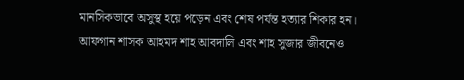মানসিকভাবে অসুস্থ হয়ে পড়েন এবং শেষ পর্যন্ত হত্যার শিকার হন।
আফগান শাসক আহমদ শাহ আবদালি এবং শাহ সুজার জীবনেও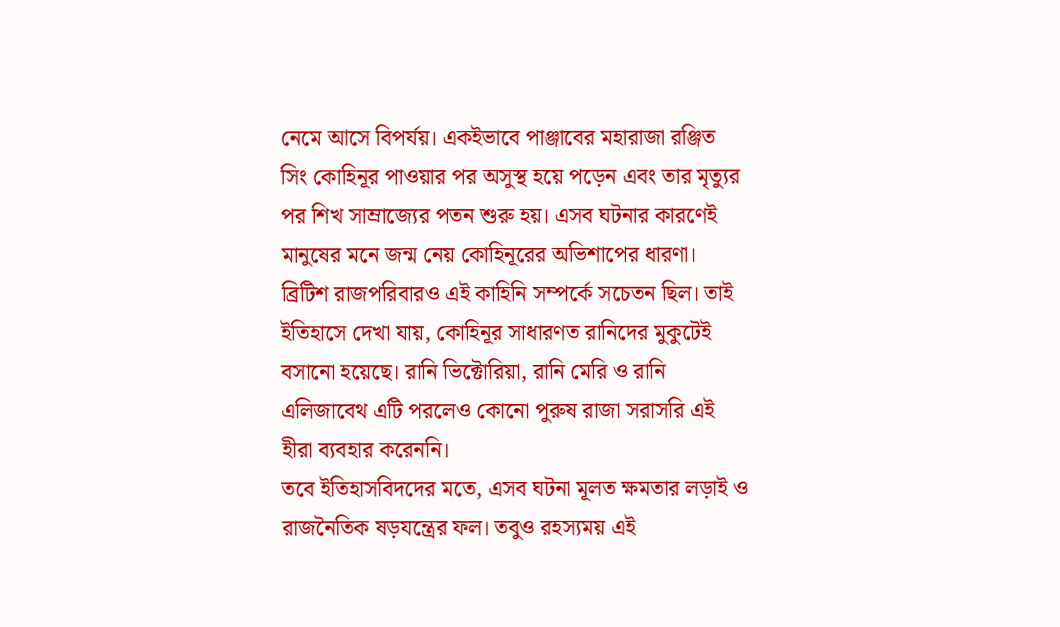নেমে আসে বিপর্যয়। একইভাবে পাঞ্জাবের মহারাজা রঞ্জিত সিং কোহিনূর পাওয়ার পর অসুস্থ হয়ে পড়েন এবং তার মৃত্যুর পর শিখ সাম্রাজ্যের পতন শুরু হয়। এসব ঘটনার কারণেই মানুষের মনে জন্ম নেয় কোহিনূরের অভিশাপের ধারণা।
ব্রিটিশ রাজপরিবারও এই কাহিনি সম্পর্কে সচেতন ছিল। তাই ইতিহাসে দেখা যায়, কোহিনূর সাধারণত রানিদের মুকুটেই বসানো হয়েছে। রানি ভিক্টোরিয়া, রানি মেরি ও রানি এলিজাবেথ এটি পরলেও কোনো পুরুষ রাজা সরাসরি এই হীরা ব্যবহার করেননি।
তবে ইতিহাসবিদদের মতে, এসব ঘটনা মূলত ক্ষমতার লড়াই ও রাজনৈতিক ষড়যন্ত্রের ফল। তবুও রহস্যময় এই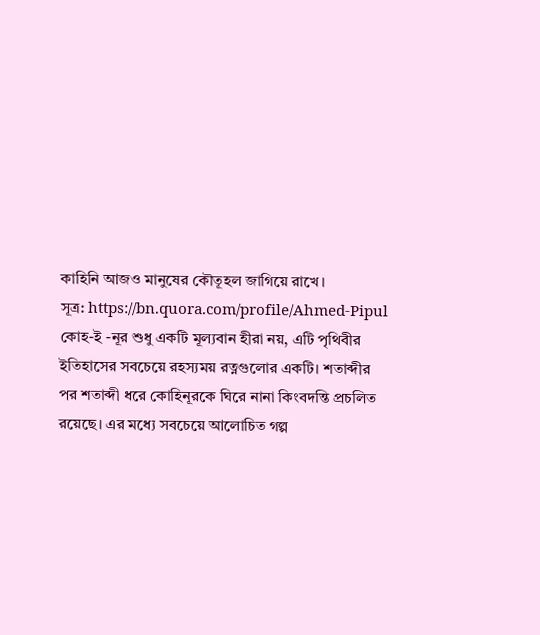কাহিনি আজও মানুষের কৌতূহল জাগিয়ে রাখে।
সূত্র: https://bn.quora.com/profile/Ahmed-Pipul কোহ-ই -নূর শুধু একটি মূল্যবান হীরা নয়, এটি পৃথিবীর ইতিহাসের সবচেয়ে রহস্যময় রত্নগুলোর একটি। শতাব্দীর পর শতাব্দী ধরে কোহিনূরকে ঘিরে নানা কিংবদন্তি প্রচলিত রয়েছে। এর মধ্যে সবচেয়ে আলোচিত গল্প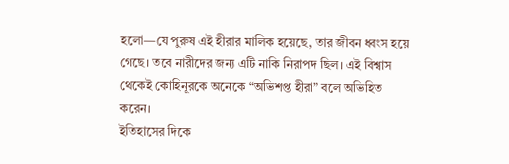হলো—যে পুরুষ এই হীরার মালিক হয়েছে, তার জীবন ধ্বংস হয়ে গেছে। তবে নারীদের জন্য এটি নাকি নিরাপদ ছিল। এই বিশ্বাস থেকেই কোহিনূরকে অনেকে “অভিশপ্ত হীরা” বলে অভিহিত করেন।
ইতিহাসের দিকে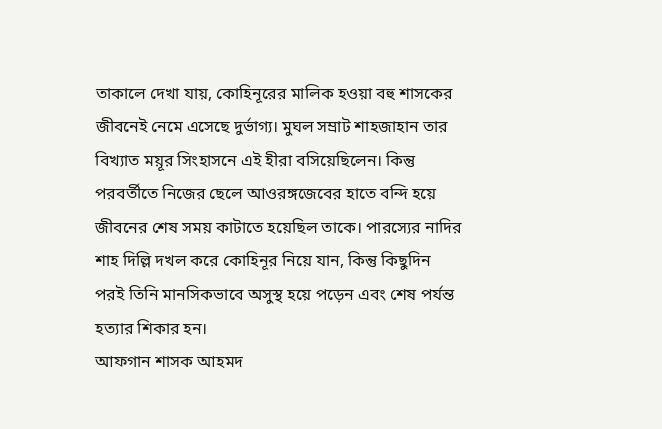তাকালে দেখা যায়, কোহিনূরের মালিক হওয়া বহু শাসকের জীবনেই নেমে এসেছে দুর্ভাগ্য। মুঘল সম্রাট শাহজাহান তার বিখ্যাত ময়ূর সিংহাসনে এই হীরা বসিয়েছিলেন। কিন্তু পরবর্তীতে নিজের ছেলে আওরঙ্গজেবের হাতে বন্দি হয়ে জীবনের শেষ সময় কাটাতে হয়েছিল তাকে। পারস্যের নাদির শাহ দিল্লি দখল করে কোহিনূর নিয়ে যান, কিন্তু কিছুদিন পরই তিনি মানসিকভাবে অসুস্থ হয়ে পড়েন এবং শেষ পর্যন্ত হত্যার শিকার হন।
আফগান শাসক আহমদ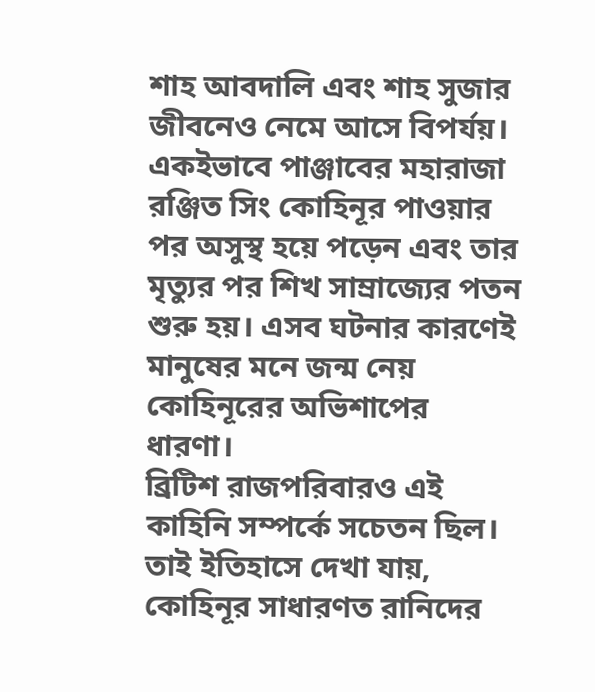শাহ আবদালি এবং শাহ সুজার জীবনেও নেমে আসে বিপর্যয়। একইভাবে পাঞ্জাবের মহারাজা রঞ্জিত সিং কোহিনূর পাওয়ার পর অসুস্থ হয়ে পড়েন এবং তার মৃত্যুর পর শিখ সাম্রাজ্যের পতন শুরু হয়। এসব ঘটনার কারণেই মানুষের মনে জন্ম নেয় কোহিনূরের অভিশাপের ধারণা।
ব্রিটিশ রাজপরিবারও এই কাহিনি সম্পর্কে সচেতন ছিল। তাই ইতিহাসে দেখা যায়, কোহিনূর সাধারণত রানিদের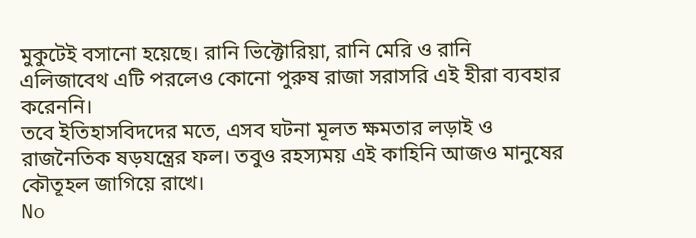মুকুটেই বসানো হয়েছে। রানি ভিক্টোরিয়া, রানি মেরি ও রানি এলিজাবেথ এটি পরলেও কোনো পুরুষ রাজা সরাসরি এই হীরা ব্যবহার করেননি।
তবে ইতিহাসবিদদের মতে, এসব ঘটনা মূলত ক্ষমতার লড়াই ও রাজনৈতিক ষড়যন্ত্রের ফল। তবুও রহস্যময় এই কাহিনি আজও মানুষের কৌতূহল জাগিয়ে রাখে।
No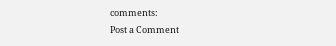comments:
Post a Comment